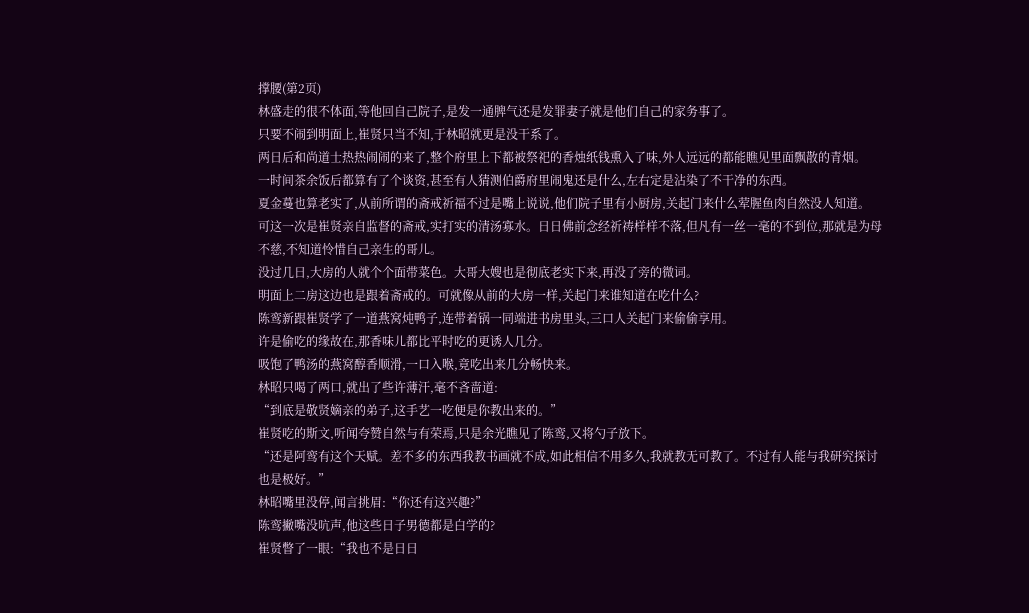撑腰(第2页)
林盛走的很不体面,等他回自己院子,是发一通脾气还是发罪妻子就是他们自己的家务事了。
只要不闹到明面上,崔贤只当不知,于林昭就更是没干系了。
两日后和尚道士热热闹闹的来了,整个府里上下都被祭祀的香烛纸钱熏入了味,外人远远的都能瞧见里面飘散的青烟。
一时间茶余饭后都算有了个谈资,甚至有人猜测伯爵府里闹鬼还是什么,左右定是沾染了不干净的东西。
夏金蔓也算老实了,从前所谓的斋戒祈福不过是嘴上说说,他们院子里有小厨房,关起门来什么荤腥鱼肉自然没人知道。
可这一次是崔贤亲自监督的斋戒,实打实的清汤寡水。日日佛前念经祈祷样样不落,但凡有一丝一毫的不到位,那就是为母不慈,不知道怜惜自己亲生的哥儿。
没过几日,大房的人就个个面带菜色。大哥大嫂也是彻底老实下来,再没了旁的微词。
明面上二房这边也是跟着斋戒的。可就像从前的大房一样,关起门来谁知道在吃什么?
陈鸾新跟崔贤学了一道燕窝炖鸭子,连带着锅一同端进书房里头,三口人关起门来偷偷享用。
许是偷吃的缘故在,那香味儿都比平时吃的更诱人几分。
吸饱了鸭汤的燕窝醇香顺滑,一口入喉,竟吃出来几分畅快来。
林昭只喝了两口,就出了些许薄汗,毫不吝啬道:
“到底是敬贤嫡亲的弟子,这手艺一吃便是你教出来的。”
崔贤吃的斯文,听闻夸赞自然与有荣焉,只是余光瞧见了陈鸾,又将勺子放下。
“还是阿鸾有这个天赋。差不多的东西我教书画就不成,如此相信不用多久,我就教无可教了。不过有人能与我研究探讨也是极好。”
林昭嘴里没停,闻言挑眉:“你还有这兴趣?”
陈鸾撇嘴没吭声,他这些日子男德都是白学的?
崔贤瞥了一眼:“我也不是日日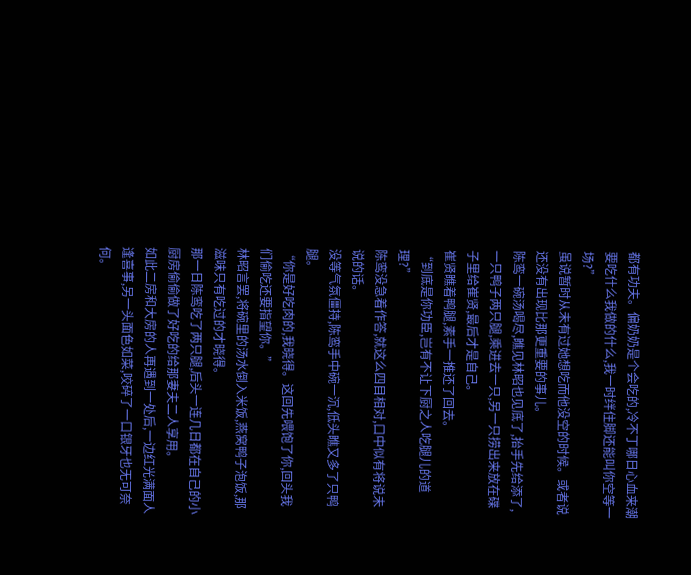都有功夫。偏奶奶是个会吃的,冷不丁哪日心血来潮要吃什么我做的什么,我一时绊住脚还能叫你空等一场?”
虽说暂时从未有过她想吃而他没空的时候。或者说还没有出现比那更重要的事儿。
陈鸾一碗汤喝尽,瞧见林昭也见底了,抬手先给添了,一只鸭子两只腿,乘进去一只,另一只捞出来放在碟子里给崔贤,最后才是自己。
崔贤瞧着鸭腿,素手一推还了回去。
“到底是你功臣,岂有不让下厨之人吃腿儿的道理?”
陈鸾没急着作答,就这么四目相对,口中似有将说未说的话。
没等气氛僵持,陈鸾手中碗一沉,低头瞧又多了只鸭腿。
“你是好吃肉的,我晓得。这回先喂饱了你,回头我们偷吃还要指望你。”
林昭言罢,将碗里的汤水倒入米饭,燕窝鸭子泡饭,那滋味只有吃过的才晓得。
那一日陈鸾吃了两只腿,后头一连几日都在自己的小厨房偷偷做了好吃的给那妻夫二人享用。
如此二房和大房的人再遇到一处后,一边红光满面人逢喜事,另一头面色如菜,咬碎了一口银牙也无可奈何。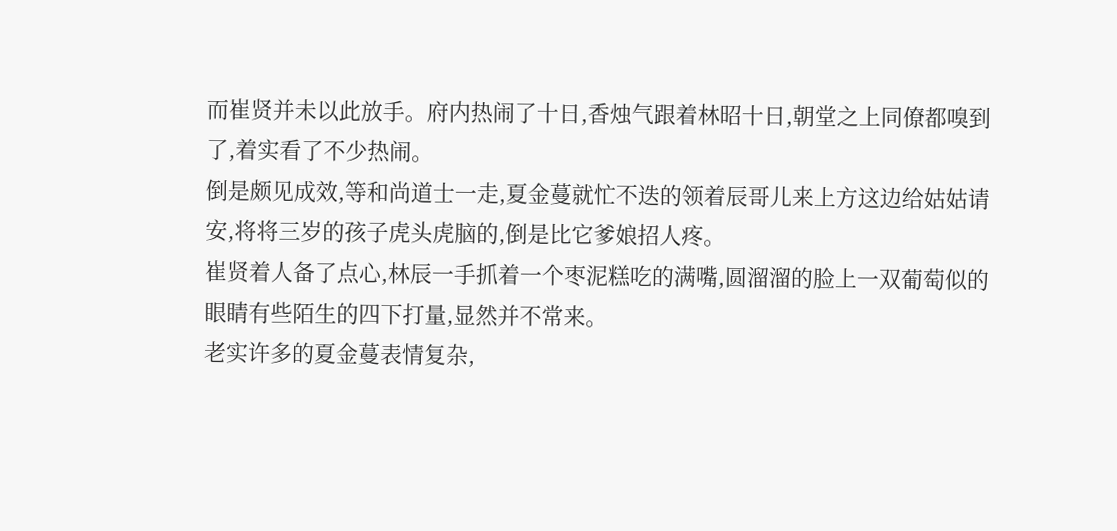而崔贤并未以此放手。府内热闹了十日,香烛气跟着林昭十日,朝堂之上同僚都嗅到了,着实看了不少热闹。
倒是颇见成效,等和尚道士一走,夏金蔓就忙不迭的领着辰哥儿来上方这边给姑姑请安,将将三岁的孩子虎头虎脑的,倒是比它爹娘招人疼。
崔贤着人备了点心,林辰一手抓着一个枣泥糕吃的满嘴,圆溜溜的脸上一双葡萄似的眼睛有些陌生的四下打量,显然并不常来。
老实许多的夏金蔓表情复杂,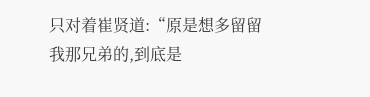只对着崔贤道:“原是想多留留我那兄弟的,到底是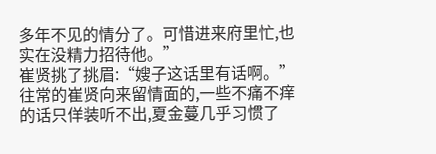多年不见的情分了。可惜进来府里忙,也实在没精力招待他。”
崔贤挑了挑眉:“嫂子这话里有话啊。”
往常的崔贤向来留情面的,一些不痛不痒的话只佯装听不出,夏金蔓几乎习惯了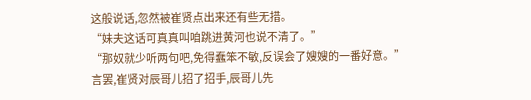这般说话,忽然被崔贤点出来还有些无措。
“妹夫这话可真真叫咱跳进黄河也说不清了。”
“那奴就少听两句吧,免得蠢笨不敏,反误会了嫂嫂的一番好意。”
言罢,崔贤对辰哥儿招了招手,辰哥儿先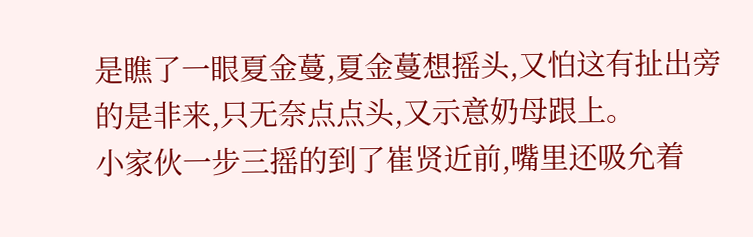是瞧了一眼夏金蔓,夏金蔓想摇头,又怕这有扯出旁的是非来,只无奈点点头,又示意奶母跟上。
小家伙一步三摇的到了崔贤近前,嘴里还吸允着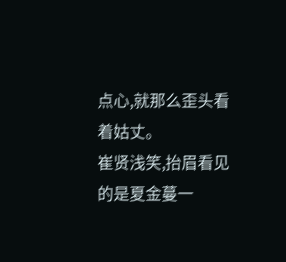点心,就那么歪头看着姑丈。
崔贤浅笑,抬眉看见的是夏金蔓一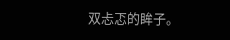双忐忑的眸子。